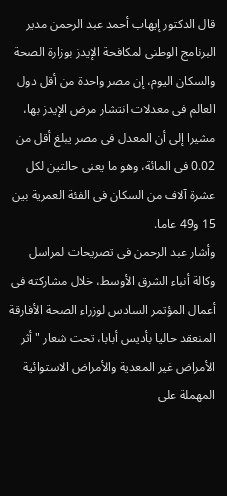قال الدكتور إيهاب أحمد عبد الرحمن مدير البرنامج الوطنى لمكافحة الإيدز بوزارة الصحة والسكان اليوم، إن مصر واحدة من أقل دول العالم فى معدلات انتشار مرض الإيدز بها، مشيرا إلى أن المعدل فى مصر يبلغ أقل من 0.02 فى المائة، وهو ما يعنى حالتين لكل عشرة آلاف من السكان فى الفئة العمرية بين 15 و49 عاما.
وأشار عبد الرحمن فى تصريحات لمراسل وكالة أنباء الشرق الأوسط، خلال مشاركته فى أعمال المؤتمر السادس لوزراء الصحة الأفارقة المنعقد حاليا بأديس أبابا، تحت شعار "أثر الأمراض غير المعدية والأمراض الاستوائية المهملة على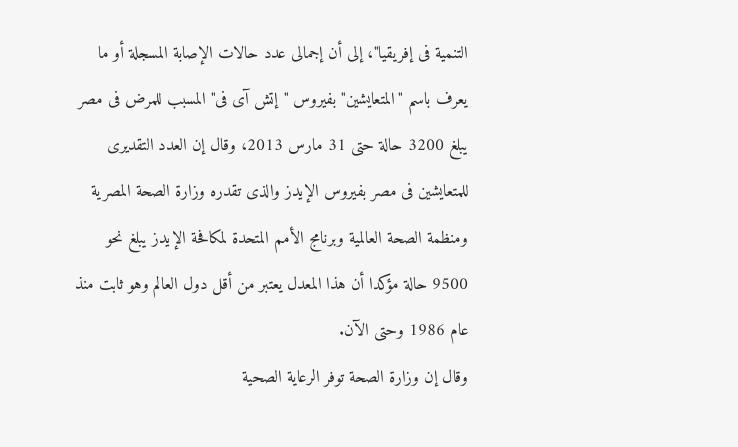التنمية فى إفريقيا"، إلى أن إجمالى عدد حالات الإصابة المسجلة أو ما يعرف باسم "المتعايشين" بفيروس "إتش آى فى" المسبب للمرض فى مصر يبلغ 3200 حالة حتى 31 مارس 2013، وقال إن العدد التقديرى للمتعايشين فى مصر بفيروس الإيدز والذى تقدره وزارة الصحة المصرية ومنظمة الصحة العالمية وبرنامج الأمم المتحدة لمكافحة الإيدز يبلغ نحو 9500 حالة مؤكدا أن هذا المعدل يعتبر من أقل دول العالم وهو ثابت منذ عام 1986 وحتى الآن.
وقال إن وزارة الصحة توفر الرعاية الصحية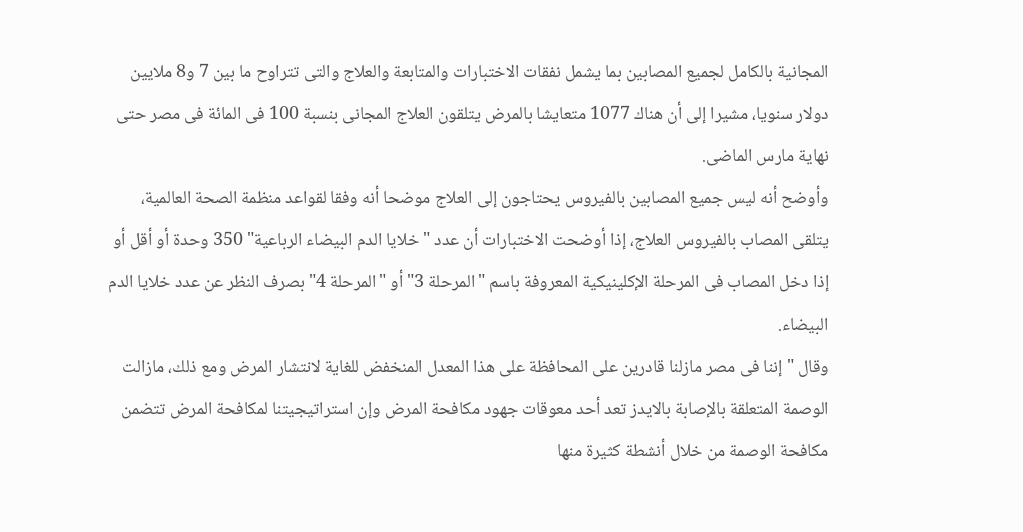المجانية بالكامل لجميع المصابين بما يشمل نفقات الاختبارات والمتابعة والعلاج والتى تتراوح ما بين 7 و8 ملايين دولار سنويا، مشيرا إلى أن هناك 1077 متعايشا بالمرض يتلقون العلاج المجانى بنسبة 100 فى المائة فى مصر حتى نهاية مارس الماضى.
وأوضح أنه ليس جميع المصابين بالفيروس يحتاجون إلى العلاج موضحا أنه وفقا لقواعد منظمة الصحة العالمية، يتلقى المصاب بالفيروس العلاج، إذا أوضحت الاختبارات أن عدد "خلايا الدم البيضاء الرباعية" 350 وحدة أو أقل أو إذا دخل المصاب فى المرحلة الإكلينيكية المعروفة باسم "المرحلة 3" أو "المرحلة 4" بصرف النظر عن عدد خلايا الدم البيضاء.
وقال "إننا فى مصر مازلنا قادرين على المحافظة على هذا المعدل المنخفض للغاية لانتشار المرض ومع ذلك، مازالت الوصمة المتعلقة بالإصابة بالايدز تعد أحد معوقات جهود مكافحة المرض وإن استراتيجيتنا لمكافحة المرض تتضمن مكافحة الوصمة من خلال أنشطة كثيرة منها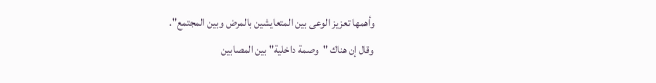وأهمها تعزيز الوعى بين المتعايشين بالمرض وبين المجتمع".
وقال إن هناك "وصمة داخلية" بين المصابين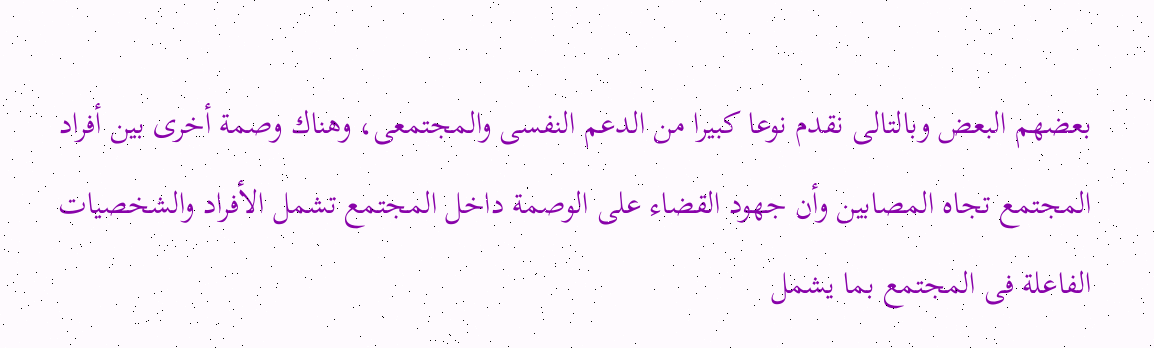بعضهم البعض وبالتالى نقدم نوعا كبيرا من الدعم النفسى والمجتمعى، وهناك وصمة أخرى بين أفراد المجتمع تجاه المصابين وأن جهود القضاء على الوصمة داخل المجتمع تشمل الأفراد والشخصيات الفاعلة فى المجتمع بما يشمل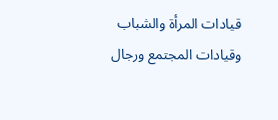قيادات المرأة والشباب وقيادات المجتمع ورجال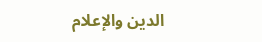الدين والإعلام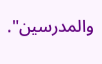والمدرسين".